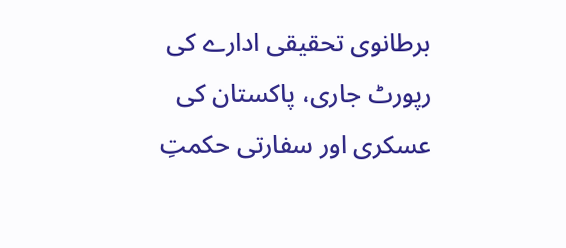برطانوی تحقیقی ادارے کی رپورٹ جاری، پاکستان کی عسکری اور سفارتی حکمتِ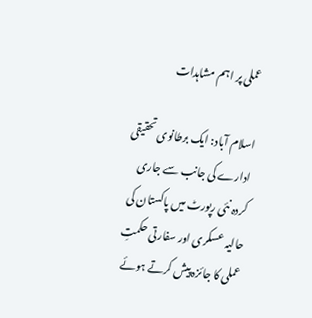عملی پر اہم مشاہدات

اسلام آباد: ایک برطانوی تحقیقی ادارے کی جانب سے جاری کردہ نئی رپورٹ میں پاکستان کی حالیہ عسکری اور سفارتی حکمتِ عملی کا جائزہ پیش کرتے ہوئے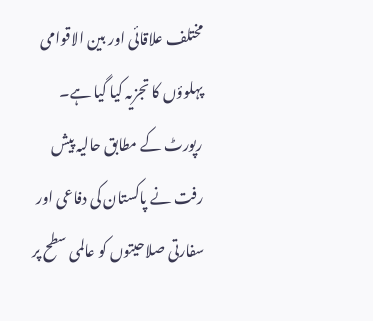مختلف علاقائی اور بین الاقوامی پہلوؤں کا تجزیہ کیا گیا ہے۔ رپورٹ کے مطابق حالیہ پیش رفت نے پاکستان کی دفاعی اور سفارتی صلاحیتوں کو عالمی سطح پر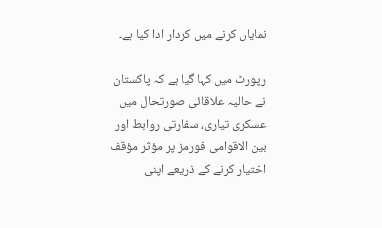نمایاں کرنے میں کردار ادا کیا ہے۔

رپورٹ میں کہا گیا ہے کہ پاکستان نے حالیہ علاقائی صورتحال میں عسکری تیاری، سفارتی روابط اور بین الاقوامی فورمز پر مؤثر مؤقف اختیار کرنے کے ذریعے اپنی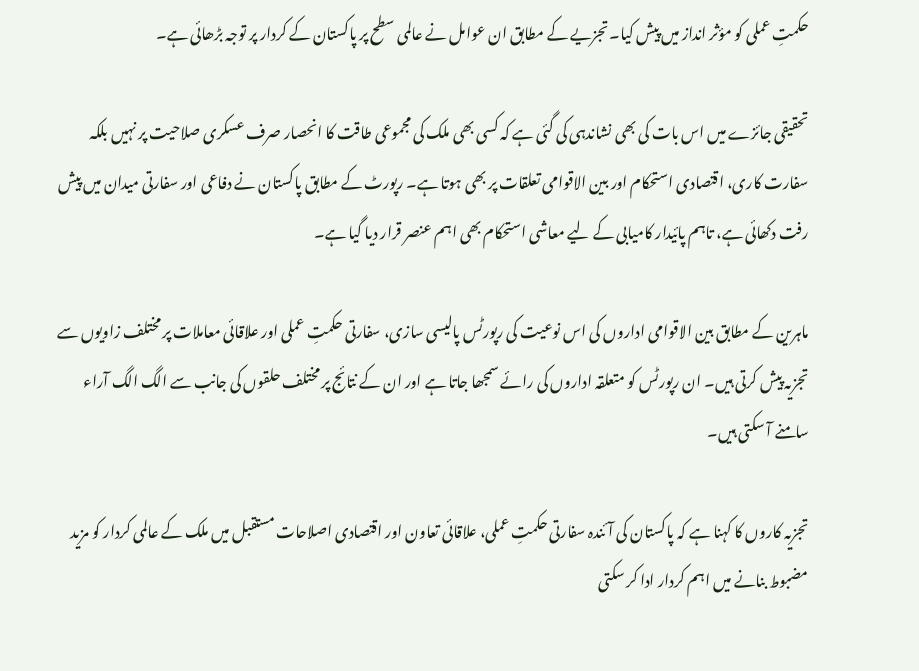حکمتِ عملی کو مؤثر انداز میں پیش کیا۔ تجزیے کے مطابق ان عوامل نے عالمی سطح پر پاکستان کے کردار پر توجہ بڑھائی ہے۔

تحقیقی جائزے میں اس بات کی بھی نشاندہی کی گئی ہے کہ کسی بھی ملک کی مجموعی طاقت کا انحصار صرف عسکری صلاحیت پر نہیں بلکہ سفارت کاری، اقتصادی استحکام اور بین الاقوامی تعلقات پر بھی ہوتا ہے۔ رپورٹ کے مطابق پاکستان نے دفاعی اور سفارتی میدان میں پیش رفت دکھائی ہے، تاہم پائیدار کامیابی کے لیے معاشی استحکام بھی اہم عنصر قرار دیا گیا ہے۔

ماہرین کے مطابق بین الاقوامی اداروں کی اس نوعیت کی رپورٹس پالیسی سازی، سفارتی حکمتِ عملی اور علاقائی معاملات پر مختلف زاویوں سے تجزیہ پیش کرتی ہیں۔ ان رپورٹس کو متعلقہ اداروں کی رائے سمجھا جاتا ہے اور ان کے نتائج پر مختلف حلقوں کی جانب سے الگ الگ آراء سامنے آ سکتی ہیں۔

تجزیہ کاروں کا کہنا ہے کہ پاکستان کی آئندہ سفارتی حکمتِ عملی، علاقائی تعاون اور اقتصادی اصلاحات مستقبل میں ملک کے عالمی کردار کو مزید مضبوط بنانے میں اہم کردار ادا کر سکتی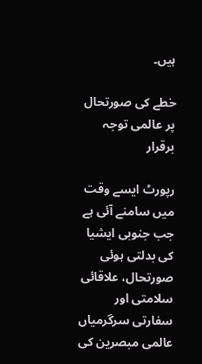ہیں۔

خطے کی صورتحال پر عالمی توجہ برقرار

رپورٹ ایسے وقت میں سامنے آئی ہے جب جنوبی ایشیا کی بدلتی ہوئی صورتحال، علاقائی سلامتی اور سفارتی سرگرمیاں عالمی مبصرین کی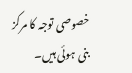خصوصی توجہ کا مرکز بنی ہوئی ہیں۔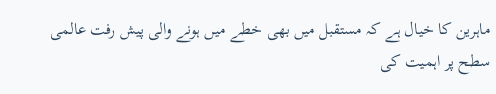ماہرین کا خیال ہے کہ مستقبل میں بھی خطے میں ہونے والی پیش رفت عالمی سطح پر اہمیت کی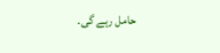حامل رہے گی۔